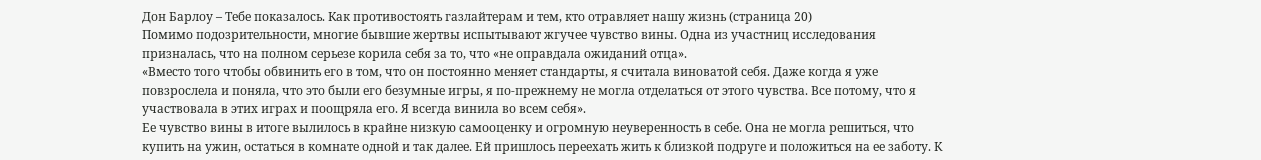Дон Барлоу – Тебе показалось. Как противостоять газлайтерам и тем, кто отравляет нашу жизнь (страница 20)
Помимо подозрительности, многие бывшие жертвы испытывают жгучее чувство вины. Одна из участниц исследования призналась, что на полном серьезе корила себя за то, что «не оправдала ожиданий отца».
«Вместо того чтобы обвинить его в том, что он постоянно меняет стандарты, я считала виноватой себя. Даже когда я уже повзрослела и поняла, что это были его безумные игры, я по-прежнему не могла отделаться от этого чувства. Все потому, что я участвовала в этих играх и поощряла его. Я всегда винила во всем себя».
Ее чувство вины в итоге вылилось в крайне низкую самооценку и огромную неуверенность в себе. Она не могла решиться, что купить на ужин, остаться в комнате одной и так далее. Ей пришлось переехать жить к близкой подруге и положиться на ее заботу. К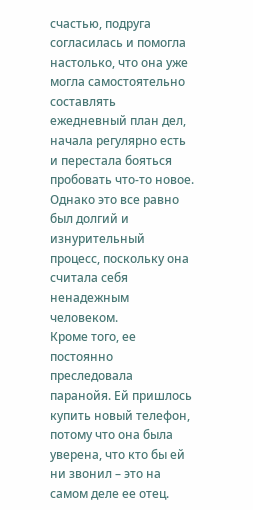счастью, подруга согласилась и помогла настолько, что она уже могла самостоятельно составлять ежедневный план дел, начала регулярно есть и перестала бояться пробовать что-то новое. Однако это все равно был долгий и изнурительный процесс, поскольку она считала себя ненадежным человеком.
Кроме того, ее постоянно преследовала паранойя. Ей пришлось купить новый телефон, потому что она была уверена, что кто бы ей ни звонил – это на самом деле ее отец.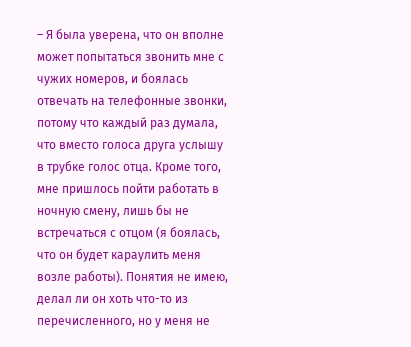– Я была уверена, что он вполне может попытаться звонить мне с чужих номеров, и боялась отвечать на телефонные звонки, потому что каждый раз думала, что вместо голоса друга услышу в трубке голос отца. Кроме того, мне пришлось пойти работать в ночную смену, лишь бы не встречаться с отцом (я боялась, что он будет караулить меня возле работы). Понятия не имею, делал ли он хоть что-то из перечисленного, но у меня не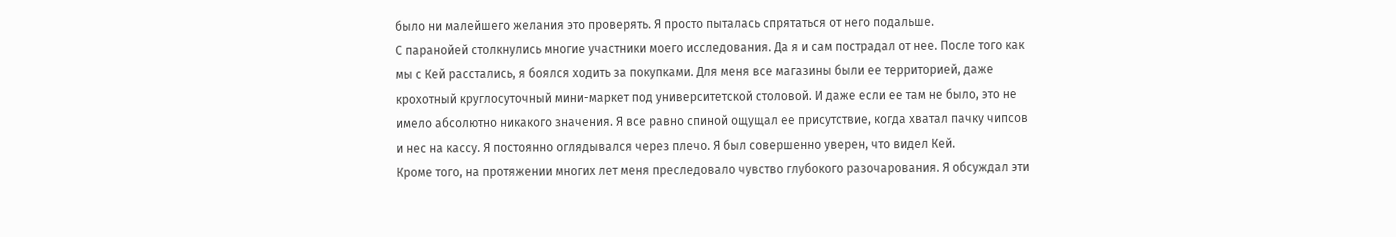было ни малейшего желания это проверять. Я просто пыталась спрятаться от него подальше.
С паранойей столкнулись многие участники моего исследования. Да я и сам пострадал от нее. После того как мы с Кей расстались, я боялся ходить за покупками. Для меня все магазины были ее территорией, даже крохотный круглосуточный мини-маркет под университетской столовой. И даже если ее там не было, это не имело абсолютно никакого значения. Я все равно спиной ощущал ее присутствие, когда хватал пачку чипсов и нес на кассу. Я постоянно оглядывался через плечо. Я был совершенно уверен, что видел Кей.
Кроме того, на протяжении многих лет меня преследовало чувство глубокого разочарования. Я обсуждал эти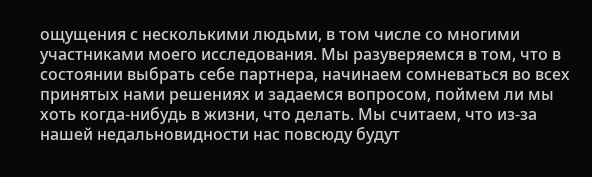ощущения с несколькими людьми, в том числе со многими участниками моего исследования. Мы разуверяемся в том, что в состоянии выбрать себе партнера, начинаем сомневаться во всех принятых нами решениях и задаемся вопросом, поймем ли мы хоть когда-нибудь в жизни, что делать. Мы считаем, что из-за нашей недальновидности нас повсюду будут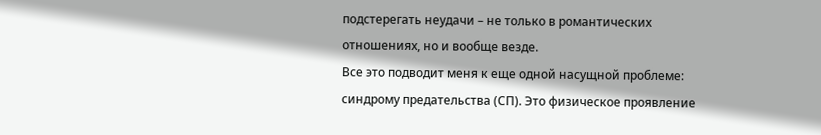подстерегать неудачи – не только в романтических отношениях, но и вообще везде.
Все это подводит меня к еще одной насущной проблеме: синдрому предательства (СП). Это физическое проявление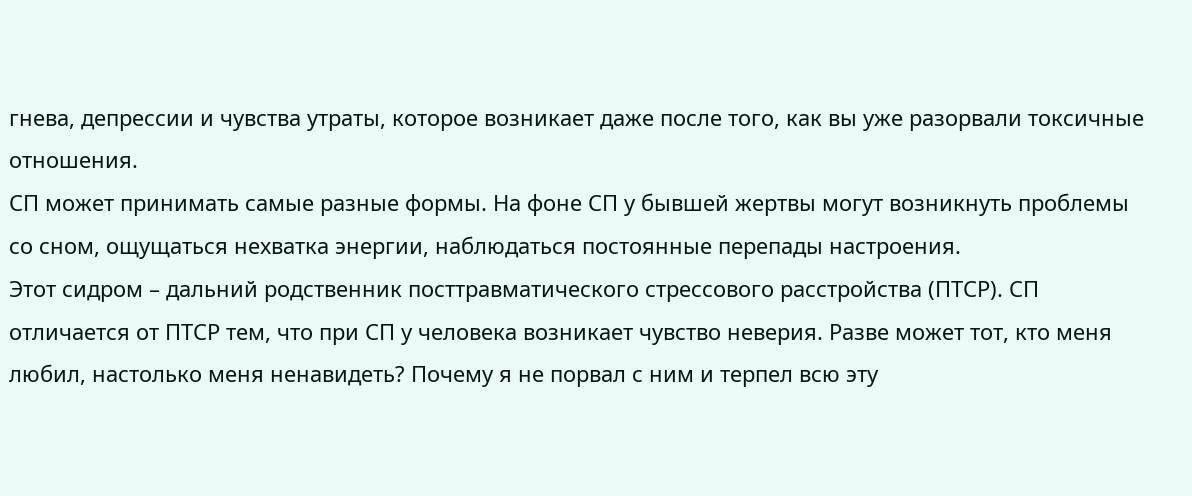гнева, депрессии и чувства утраты, которое возникает даже после того, как вы уже разорвали токсичные отношения.
СП может принимать самые разные формы. На фоне СП у бывшей жертвы могут возникнуть проблемы со сном, ощущаться нехватка энергии, наблюдаться постоянные перепады настроения.
Этот сидром – дальний родственник посттравматического стрессового расстройства (ПТСР). СП отличается от ПТСР тем, что при СП у человека возникает чувство неверия. Разве может тот, кто меня любил, настолько меня ненавидеть? Почему я не порвал с ним и терпел всю эту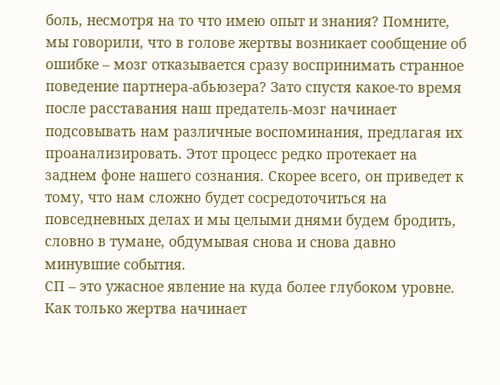боль, несмотря на то что имею опыт и знания? Помните, мы говорили, что в голове жертвы возникает сообщение об ошибке – мозг отказывается сразу воспринимать странное поведение партнера-абьюзера? Зато спустя какое-то время после расставания наш предатель-мозг начинает подсовывать нам различные воспоминания, предлагая их проанализировать. Этот процесс редко протекает на заднем фоне нашего сознания. Скорее всего, он приведет к тому, что нам сложно будет сосредоточиться на повседневных делах и мы целыми днями будем бродить, словно в тумане, обдумывая снова и снова давно минувшие события.
СП – это ужасное явление на куда более глубоком уровне. Как только жертва начинает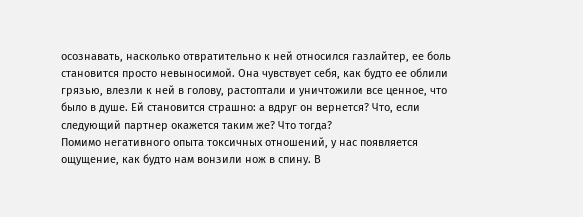осознавать, насколько отвратительно к ней относился газлайтер, ее боль становится просто невыносимой. Она чувствует себя, как будто ее облили грязью, влезли к ней в голову, растоптали и уничтожили все ценное, что было в душе. Ей становится страшно: а вдруг он вернется? Что, если следующий партнер окажется таким же? Что тогда?
Помимо негативного опыта токсичных отношений, у нас появляется ощущение, как будто нам вонзили нож в спину. В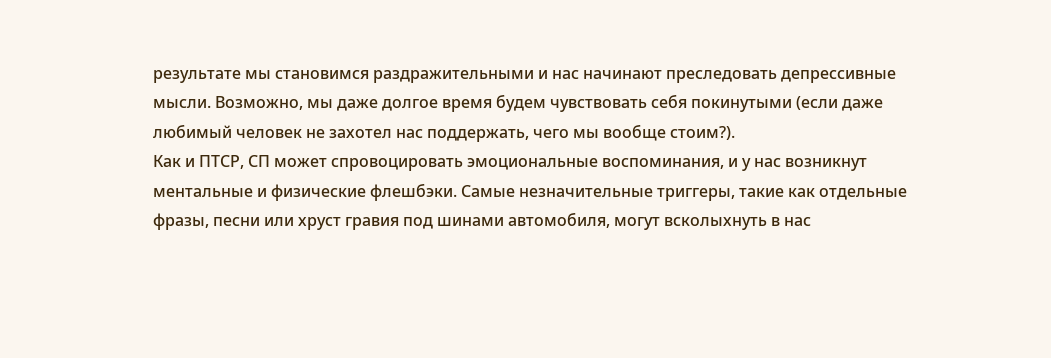результате мы становимся раздражительными и нас начинают преследовать депрессивные мысли. Возможно, мы даже долгое время будем чувствовать себя покинутыми (если даже любимый человек не захотел нас поддержать, чего мы вообще стоим?).
Как и ПТСР, СП может спровоцировать эмоциональные воспоминания, и у нас возникнут ментальные и физические флешбэки. Самые незначительные триггеры, такие как отдельные фразы, песни или хруст гравия под шинами автомобиля, могут всколыхнуть в нас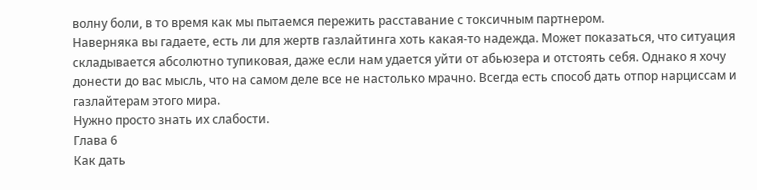волну боли, в то время как мы пытаемся пережить расставание с токсичным партнером.
Наверняка вы гадаете, есть ли для жертв газлайтинга хоть какая-то надежда. Может показаться, что ситуация складывается абсолютно тупиковая, даже если нам удается уйти от абьюзера и отстоять себя. Однако я хочу донести до вас мысль, что на самом деле все не настолько мрачно. Всегда есть способ дать отпор нарциссам и газлайтерам этого мира.
Нужно просто знать их слабости.
Глава 6
Как дать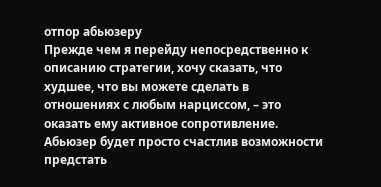отпор абьюзеру
Прежде чем я перейду непосредственно к описанию стратегии, хочу сказать, что худшее, что вы можете сделать в отношениях с любым нарциссом, – это оказать ему активное сопротивление. Абьюзер будет просто счастлив возможности предстать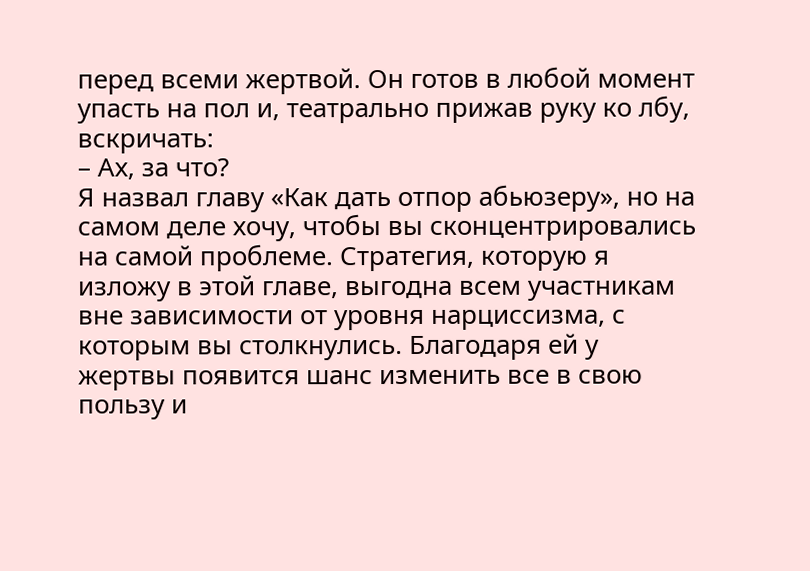перед всеми жертвой. Он готов в любой момент упасть на пол и, театрально прижав руку ко лбу, вскричать:
– Ах, за что?
Я назвал главу «Как дать отпор абьюзеру», но на самом деле хочу, чтобы вы сконцентрировались на самой проблеме. Стратегия, которую я изложу в этой главе, выгодна всем участникам вне зависимости от уровня нарциссизма, с которым вы столкнулись. Благодаря ей у жертвы появится шанс изменить все в свою пользу и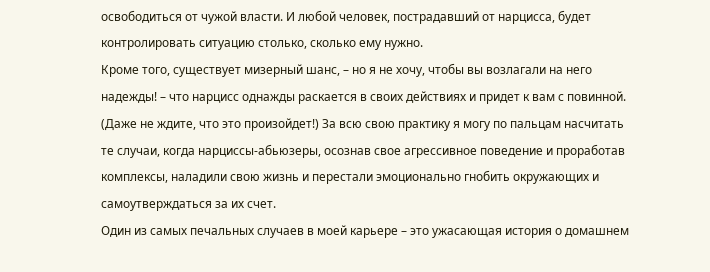освободиться от чужой власти. И любой человек, пострадавший от нарцисса, будет контролировать ситуацию столько, сколько ему нужно.
Кроме того, существует мизерный шанс, – но я не хочу, чтобы вы возлагали на него надежды! – что нарцисс однажды раскается в своих действиях и придет к вам с повинной. (Даже не ждите, что это произойдет!) За всю свою практику я могу по пальцам насчитать те случаи, когда нарциссы-абьюзеры, осознав свое агрессивное поведение и проработав комплексы, наладили свою жизнь и перестали эмоционально гнобить окружающих и самоутверждаться за их счет.
Один из самых печальных случаев в моей карьере – это ужасающая история о домашнем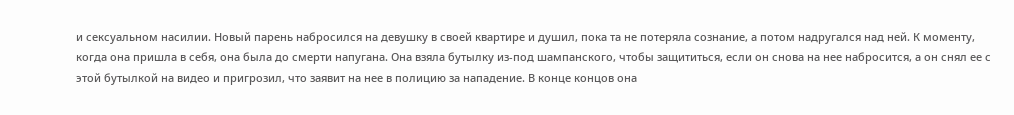и сексуальном насилии. Новый парень набросился на девушку в своей квартире и душил, пока та не потеряла сознание, а потом надругался над ней. К моменту, когда она пришла в себя, она была до смерти напугана. Она взяла бутылку из-под шампанского, чтобы защититься, если он снова на нее набросится, а он снял ее с этой бутылкой на видео и пригрозил, что заявит на нее в полицию за нападение. В конце концов она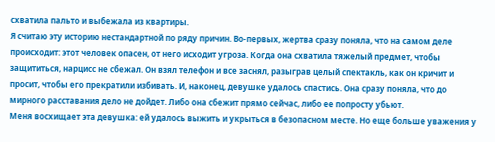схватила пальто и выбежала из квартиры.
Я считаю эту историю нестандартной по ряду причин. Во-первых, жертва сразу поняла, что на самом деле происходит: этот человек опасен, от него исходит угроза. Когда она схватила тяжелый предмет, чтобы защититься, нарцисс не сбежал. Он взял телефон и все заснял, разыграв целый спектакль, как он кричит и просит, чтобы его прекратили избивать. И, наконец, девушке удалось спастись. Она сразу поняла, что до мирного расставания дело не дойдет. Либо она сбежит прямо сейчас, либо ее попросту убьют.
Меня восхищает эта девушка: ей удалось выжить и укрыться в безопасном месте. Но еще больше уважения у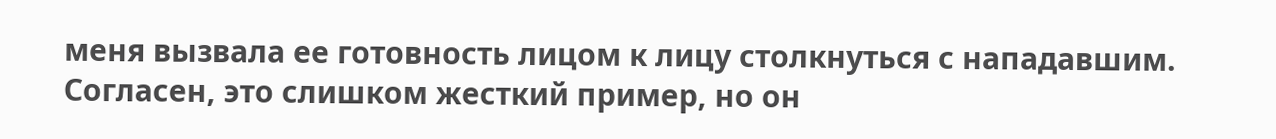меня вызвала ее готовность лицом к лицу столкнуться с нападавшим. Согласен, это слишком жесткий пример, но он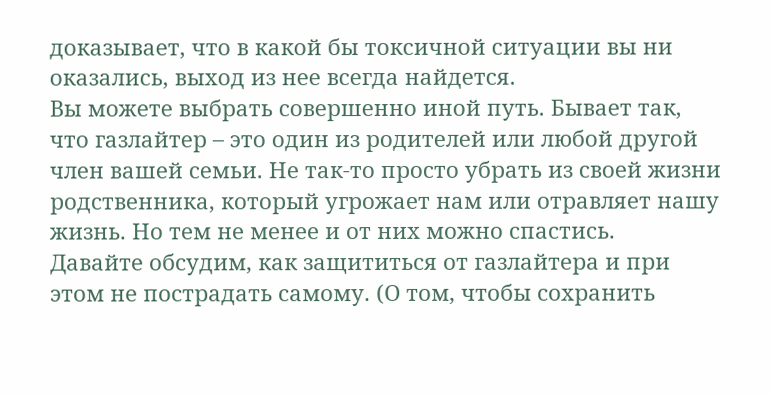доказывает, что в какой бы токсичной ситуации вы ни оказались, выход из нее всегда найдется.
Вы можете выбрать совершенно иной путь. Бывает так, что газлайтер – это один из родителей или любой другой член вашей семьи. Не так-то просто убрать из своей жизни родственника, который угрожает нам или отравляет нашу жизнь. Но тем не менее и от них можно спастись.
Давайте обсудим, как защититься от газлайтера и при этом не пострадать самому. (О том, чтобы сохранить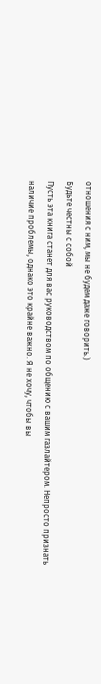отношения с ним, мы не будем даже говорить.)
Будьте честны с собой
Пусть эта книга станет для вас руководством по общению с вашим газлайтером. Непросто признать наличие проблемы, однако это крайне важно. Я не хочу, чтобы вы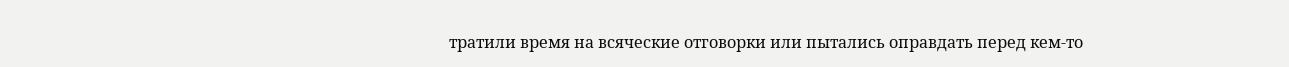тратили время на всяческие отговорки или пытались оправдать перед кем-то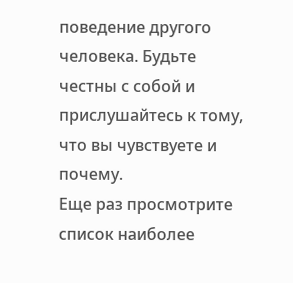поведение другого человека. Будьте честны с собой и прислушайтесь к тому, что вы чувствуете и почему.
Еще раз просмотрите список наиболее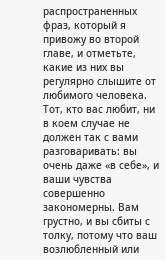распространенных фраз, который я привожу во второй главе, и отметьте, какие из них вы регулярно слышите от любимого человека. Тот, кто вас любит, ни в коем случае не должен так с вами разговаривать: вы очень даже «в себе», и ваши чувства совершенно закономерны. Вам грустно, и вы сбиты с толку, потому что ваш возлюбленный или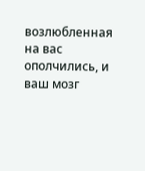возлюбленная на вас ополчились, и ваш мозг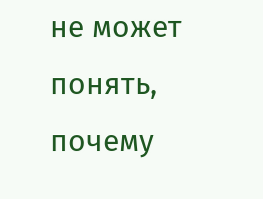не может понять, почему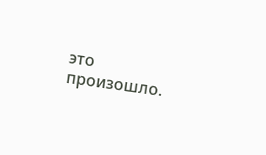это произошло.